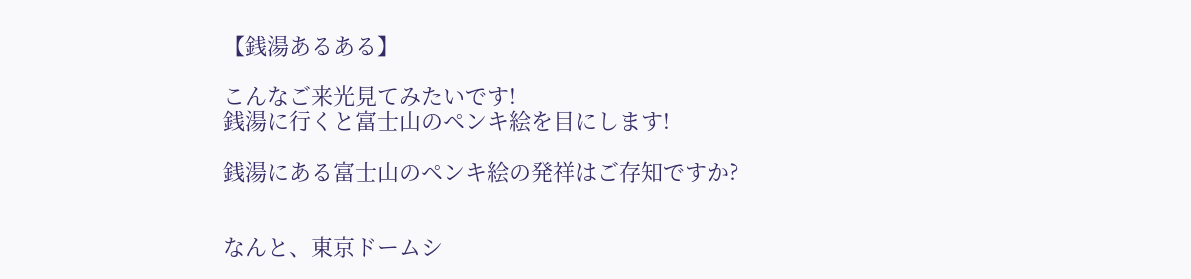【銭湯あるある】

こんなご来光見てみたいです!
銭湯に行くと富士山のペンキ絵を目にします!

銭湯にある富士山のペンキ絵の発祥はご存知ですか?


なんと、東京ドームシ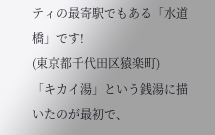ティの最寄駅でもある「水道橋」です!
(東京都千代田区猿楽町)
「キカイ湯」という銭湯に描いたのが最初で、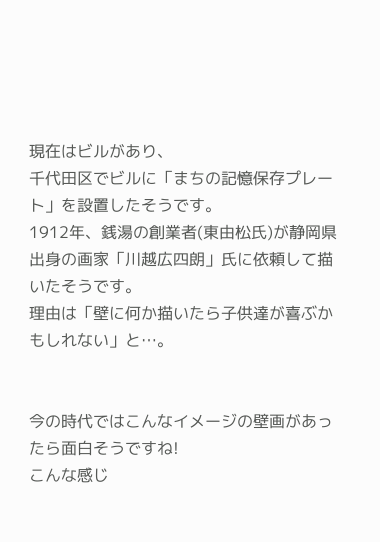現在はビルがあり、
千代田区でビルに「まちの記憶保存プレート」を設置したそうです。
1912年、銭湯の創業者(東由松氏)が静岡県出身の画家「川越広四朗」氏に依頼して描いたそうです。
理由は「壁に何か描いたら子供達が喜ぶかもしれない」と…。


今の時代ではこんなイメージの壁画があったら面白そうですね!
こんな感じ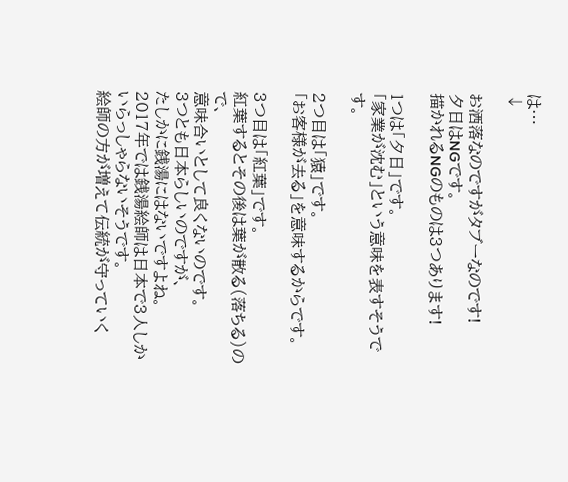は…
↓

お洒落なのですがタブーなのです!
夕日はNGです。
描かれるNGのものは3つあります!

1つは「夕日」です。
「家業が沈む」という意味を表すそうです。

2つ目は「猿」です。
「お客様が去る」を意味するからです。

3つ目は「紅葉」です。
紅葉するとその後は葉が散る(落ちる)ので、
意味合いとして良くないのです。
3つとも日本らしいのですが、
たしかに銭湯にはないですよね。
2017年では銭湯絵師は日本で3人しかいらっしゃらないそうです。
絵師の方が増えて伝統が守っていく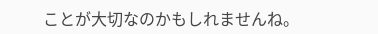ことが大切なのかもしれませんね。